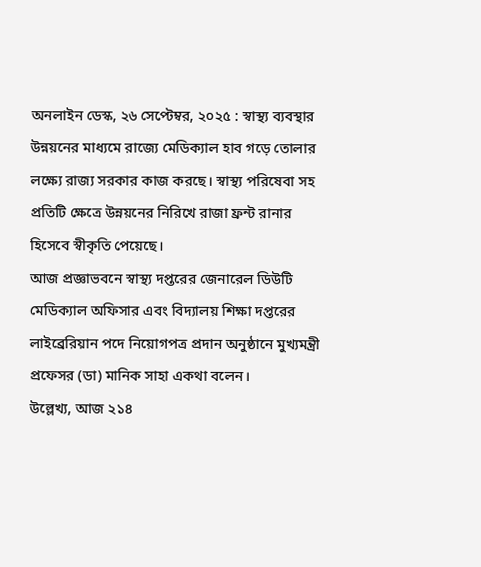অনলাইন ডেস্ক, ২৬ সেপ্টেম্বর, ২০২৫ : স্বাস্থ্য ব্যবস্থার উন্নয়নের মাধ্যমে রাজ্যে মেডিক্যাল হাব গড়ে তোলার লক্ষ্যে রাজ্য সরকার কাজ করছে। স্বাস্থ্য পরিষেবা সহ প্রতিটি ক্ষেত্রে উন্নয়নের নিরিখে রাজা ফ্রন্ট রানার হিসেবে স্বীকৃতি পেয়েছে।
আজ প্রজ্ঞাভবনে স্বাস্থ্য দপ্তরের জেনারেল ডিউটি মেডিক্যাল অফিসার এবং বিদ্যালয় শিক্ষা দপ্তরের লাইব্রেরিয়ান পদে নিয়োগপত্র প্রদান অনুষ্ঠানে মুখ্যমন্ত্রী প্রফেসর (ডা) মানিক সাহা একথা বলেন।
উল্লেখ্য, আজ ২১৪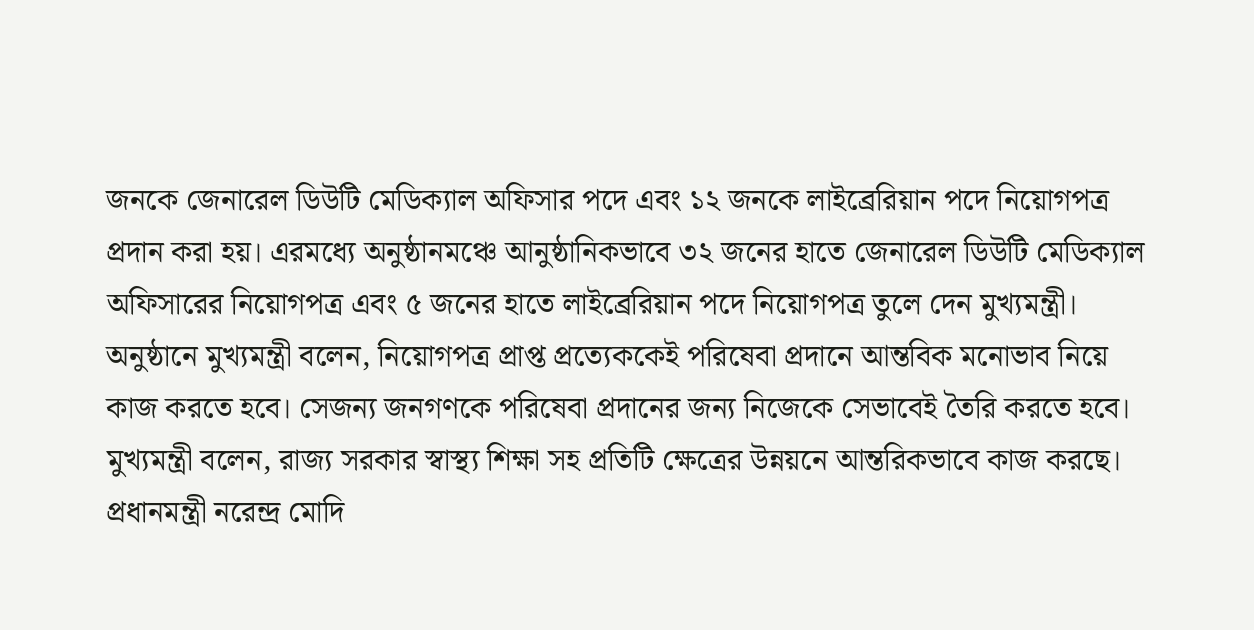জনকে জেনারেল ডিউটি মেডিক্যাল অফিসার পদে এবং ১২ জনকে লাইব্রেরিয়ান পদে নিয়োগপত্র প্রদান করা হয়। এরমধ্যে অনুষ্ঠানমঞ্চে আনুষ্ঠানিকভাবে ৩২ জনের হাতে জেনারেল ডিউটি মেডিক্যাল অফিসারের নিয়োগপত্র এবং ৫ জনের হাতে লাইব্রেরিয়ান পদে নিয়োগপত্র তুলে দেন মুখ্যমন্ত্রী।
অনুষ্ঠানে মুখ্যমন্ত্রী বলেন, নিয়োগপত্র প্রাপ্ত প্রত্যেককেই পরিষেবা প্রদানে আন্তবিক মনোভাব নিয়ে কাজ করতে হবে। সেজন্য জনগণকে পরিষেবা প্রদানের জন্য নিজেকে সেভাবেই তৈরি করতে হবে।
মুখ্যমন্ত্রী বলেন, রাজ্য সরকার স্বাস্থ্য শিক্ষা সহ প্রতিটি ক্ষেত্রের উন্নয়নে আন্তরিকভাবে কাজ করছে। প্রধানমন্ত্রী নরেন্দ্র মোদি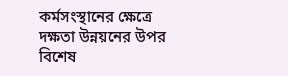কর্মসংস্থানের ক্ষেত্রে দক্ষতা উন্নয়নের উপর বিশেষ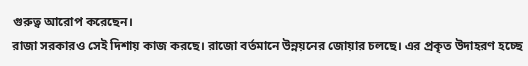গুরুত্ব আরোপ করেছেন।
রাজা সরকারও সেই দিশায় কাজ করছে। রাজো বর্তমানে উন্নয়নের জোয়ার চলছে। এর প্রকৃত উদাহরণ হচ্ছে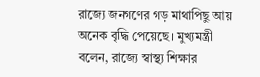রাজ্যে জনগণের গড় মাথাপিছু আয় অনেক বৃদ্ধি পেয়েছে। মুখ্যমন্ত্রী বলেন, রাজ্যে স্বাস্থ্য শিক্ষার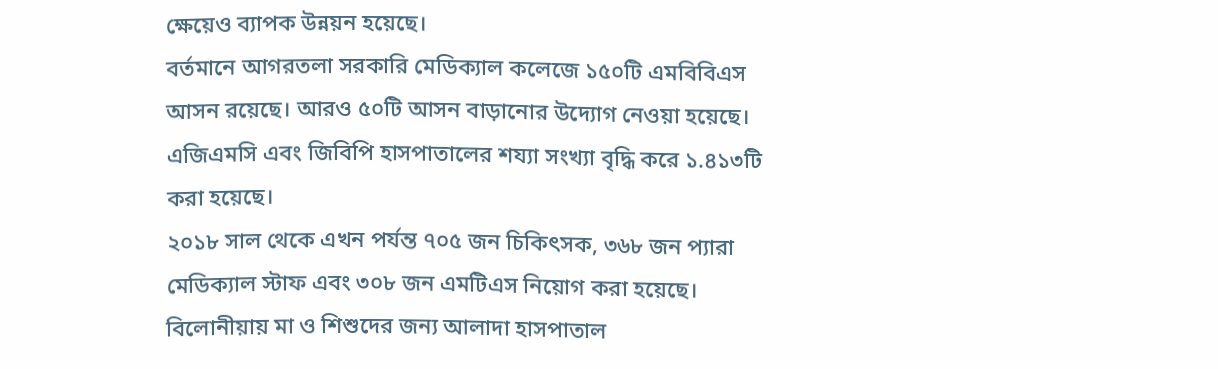ক্ষেয়েও ব্যাপক উন্নয়ন হয়েছে।
বর্তমানে আগরতলা সরকারি মেডিক্যাল কলেজে ১৫০টি এমবিবিএস আসন রয়েছে। আরও ৫০টি আসন বাড়ানোর উদ্যোগ নেওয়া হয়েছে। এজিএমসি এবং জিবিপি হাসপাতালের শয্যা সংখ্যা বৃদ্ধি করে ১.৪১৩টি করা হয়েছে।
২০১৮ সাল থেকে এখন পর্যন্ত ৭০৫ জন চিকিৎসক, ৩৬৮ জন প্যারা মেডিক্যাল স্টাফ এবং ৩০৮ জন এমটিএস নিয়োগ করা হয়েছে। বিলোনীয়ায় মা ও শিশুদের জন্য আলাদা হাসপাতাল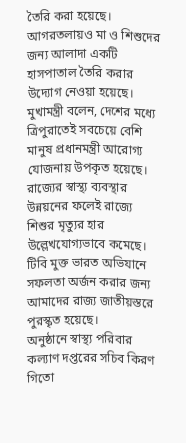তৈরি করা হয়েছে।
আগরতলায়ও মা ও শিশুদের জন্য আলাদা একটি হাসপাতাল তৈরি করার উদ্যোগ নেওয়া হয়েছে। মুখামন্ত্রী বলেন, দেশের মধ্যে ত্রিপুরাতেই সবচেয়ে বেশি মানুষ প্রধানমন্ত্রী আরোগ্য যোজনায় উপকৃত হয়েছে।
রাজ্যের স্বাস্থ্য ব্যবস্থার উন্নয়নের ফলেই রাজ্যে শিশুর মৃত্যুর হার উল্লেখযোগ্যভাবে কমেছে। টিবি মুক্ত ভারত অভিযানে সফলতা অর্জন করার জন্য আমাদের রাজ্য জাতীয়স্তরে পুরস্কৃত হয়েছে।
অনুষ্ঠানে স্বাস্থ্য পরিবার কল্যাণ দপ্তরের সচিব কিরণ গিতো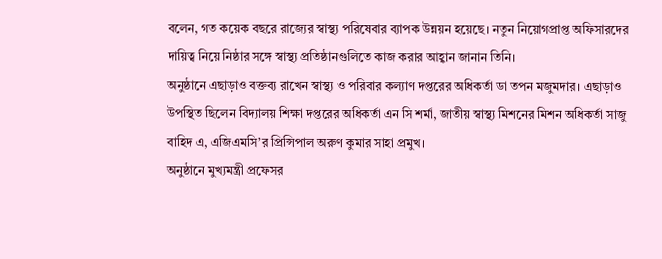বলেন, গত কয়েক বছরে রাজ্যের স্বাস্থ্য পরিষেবার ব্যাপক উন্নয়ন হয়েছে। নতুন নিয়োগপ্রাপ্ত অফিসারদের দায়িত্ব নিয়ে নিষ্ঠার সঙ্গে স্বাস্থ্য প্রতিষ্ঠানগুলিতে কাজ করার আহ্বান জানান তিনি।
অনুষ্ঠানে এছাড়াও বক্তব্য রাখেন স্বাস্থ্য ও পরিবার কল্যাণ দপ্তরের অধিকর্তা ডা তপন মজুমদার। এছাড়াও উপস্থিত ছিলেন বিদ্যালয় শিক্ষা দপ্তরের অধিকর্তা এন সি শর্মা, জাতীয় স্বাস্থ্য মিশনের মিশন অধিকর্তা সাজু বাহিদ এ, এজিএমসি’র প্রিন্সিপাল অরুণ কুমার সাহা প্রমুখ।
অনুষ্ঠানে মুখ্যমন্ত্রী প্রফেসর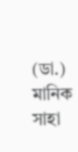(ডা.) মানিক সাহা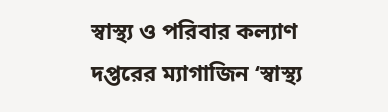স্বাস্থ্য ও পরিবার কল্যাণ দপ্তরের ম্যাগাজিন ‘স্বাস্থ্য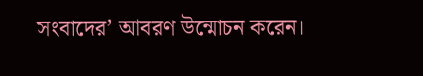সংবাদের’ আবরণ উন্মোচন করেন।